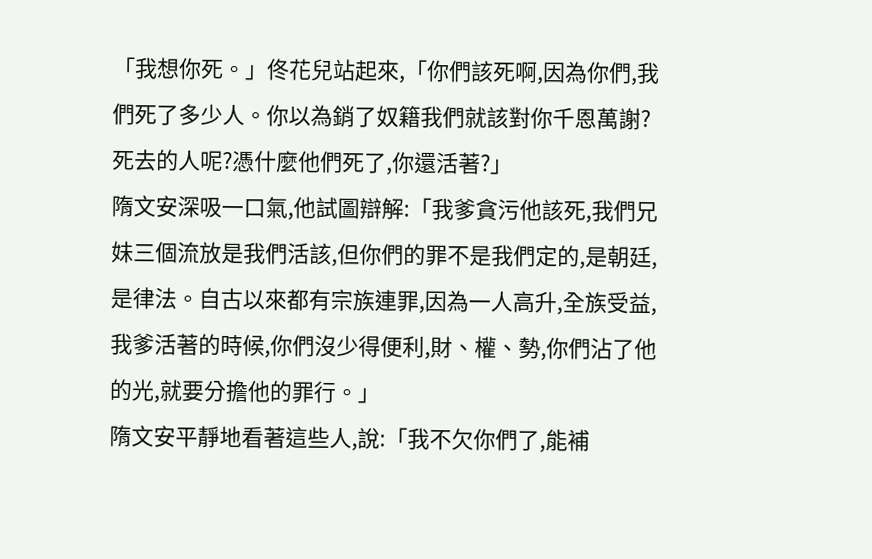「我想你死。」佟花兒站起來,「你們該死啊,因為你們,我們死了多少人。你以為銷了奴籍我們就該對你千恩萬謝?死去的人呢?憑什麼他們死了,你還活著?」
隋文安深吸一口氣,他試圖辯解:「我爹貪污他該死,我們兄妹三個流放是我們活該,但你們的罪不是我們定的,是朝廷,是律法。自古以來都有宗族連罪,因為一人高升,全族受益,我爹活著的時候,你們沒少得便利,財、權、勢,你們沾了他的光,就要分擔他的罪行。」
隋文安平靜地看著這些人,說:「我不欠你們了,能補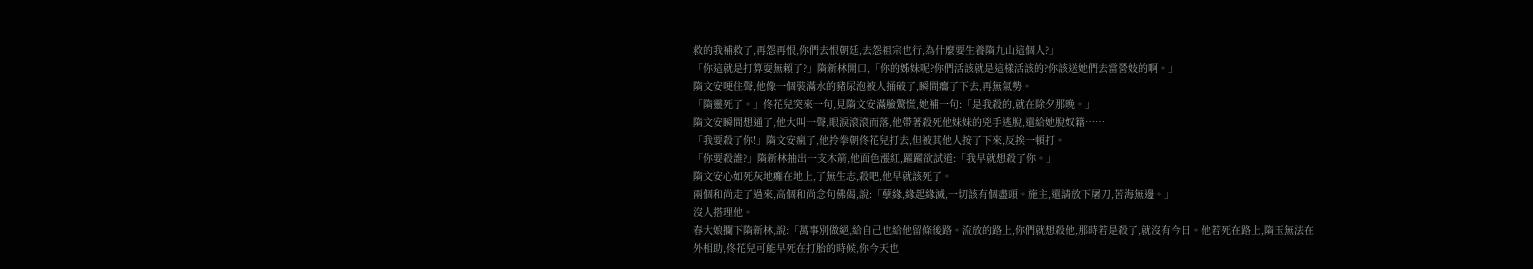救的我補救了,再怨再恨,你們去恨朝廷,去怨祖宗也行,為什麼要生養隋九山這個人?」
「你這就是打算耍無賴了?」隋新林開口,「你的姊妹呢?你們活該就是這樣活該的?你該送她們去當營妓的啊。」
隋文安哽住聲,他像一個裝滿水的豬尿泡被人捅破了,瞬間癟了下去,再無氣勢。
「隋靈死了。」佟花兒突來一句,見隋文安滿臉驚慌,她補一句:「是我殺的,就在除夕那晚。」
隋文安瞬間想通了,他大叫一聲,眼淚滾滾而落,他帶著殺死他妹妹的兇手逃脫,還給她脫奴籍……
「我要殺了你!」隋文安瘋了,他拎拳朝佟花兒打去,但被其他人按了下來,反挨一頓打。
「你要殺誰?」隋新林抽出一支木箭,他面色漲紅,躍躍欲試道:「我早就想殺了你。」
隋文安心如死灰地癱在地上,了無生志,殺吧,他早就該死了。
兩個和尚走了過來,高個和尚念句佛偈,說:「孽緣,緣起緣滅,一切該有個盡頭。施主,還請放下屠刀,苦海無邊。」
沒人搭理他。
春大娘攔下隋新林,說:「萬事別做絕,給自己也給他留條後路。流放的路上,你們就想殺他,那時若是殺了,就沒有今日。他若死在路上,隋玉無法在外相助,佟花兒可能早死在打胎的時候,你今天也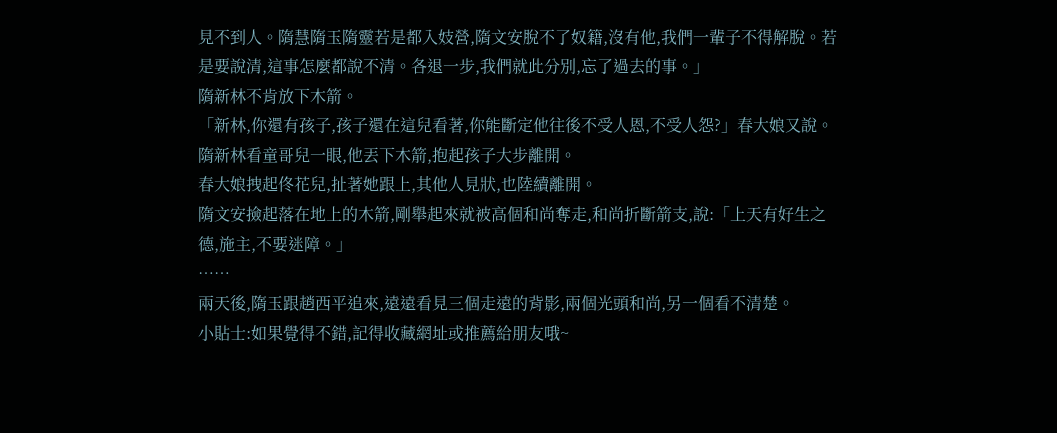見不到人。隋慧隋玉隋靈若是都入妓營,隋文安脫不了奴籍,沒有他,我們一輩子不得解脫。若是要說清,這事怎麼都說不清。各退一步,我們就此分別,忘了過去的事。」
隋新林不肯放下木箭。
「新林,你還有孩子,孩子還在這兒看著,你能斷定他往後不受人恩,不受人怨?」春大娘又說。
隋新林看童哥兒一眼,他丟下木箭,抱起孩子大步離開。
春大娘拽起佟花兒,扯著她跟上,其他人見狀,也陸續離開。
隋文安撿起落在地上的木箭,剛舉起來就被高個和尚奪走,和尚折斷箭支,說:「上天有好生之德,施主,不要迷障。」
……
兩天後,隋玉跟趙西平追來,遠遠看見三個走遠的背影,兩個光頭和尚,另一個看不清楚。
小貼士:如果覺得不錯,記得收藏網址或推薦給朋友哦~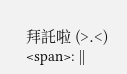拜託啦 (>.<)
<span>: ||